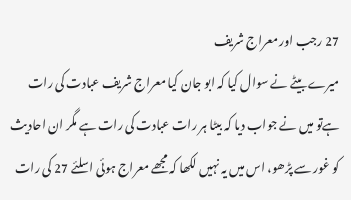27 رجب اور معراج شریف
میرے بیٹے نے سوال کیا کہ ابو جان کیا معراج شریف عبادت کی رات ہےتو میں نے جواب دیا کہ بیٹا ہر رات عبادت کی رات ہے مگر ان احادیث کو غور سے پڑھو، اس میں یہ نہیں لکھا کہ مجھے معراج ہوئی اسلئے 27 کی رات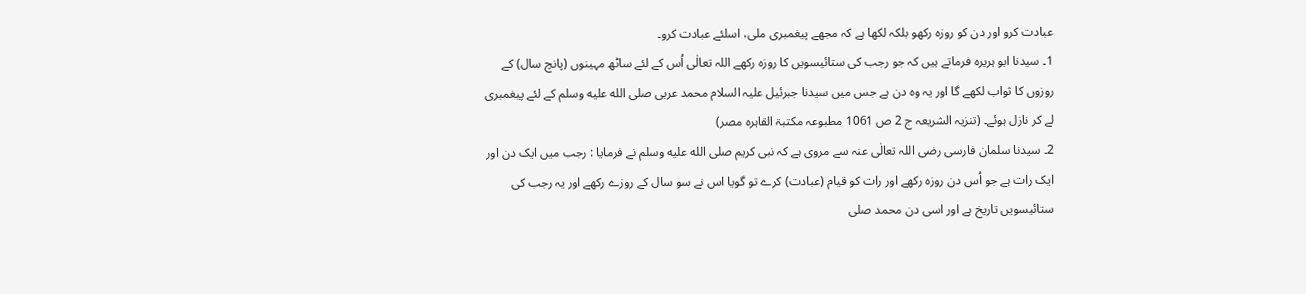عبادت کرو اور دن کو روزہ رکھو بلکہ لکھا ہے کہ مجھے پیغمبری ملی، اسلئے عبادت کرو۔
1۔ سیدنا ابو ہریرہ فرماتے ہیں کہ جو رجب کی ستائیسویں کا روزہ رکھے اللہ تعالٰی اُس کے لئے ساٹھ مہینوں (پانچ سال) کے روزوں کا ثواب لکھے گا اور یہ وہ دن ہے جس میں سیدنا جبرئیل علیہ السلام محمد عربی صلى الله عليه وسلم کے لئے پیغمبری لے کر نازل ہوئے۔ (تنزیہ الشریعہ ج 2 ص 1061 مطبوعہ مکتبۃ القاہرہ مصر)
2۔ سیدنا سلمان فارسی رضی اللہ تعالٰی عنہ سے مروی ہے کہ نبی کریم صلى الله عليه وسلم نے فرمایا : رجب میں ایک دن اور ایک رات ہے جو اُس دن روزہ رکھے اور رات کو قیام (عبادت) کرے تو گویا اس نے سو سال کے روزے رکھے اور یہ رجب کی ستائیسویں تاریخ ہے اور اسی دن محمد صلى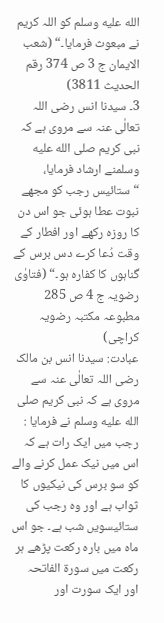الله عليه وسلم کو اللہ کریم نے مبعوث فرمایا۔“ (شعب الایمان ج 3 ص 374 رقم الحدیث 3811)
3۔ سیدنا انس رضی اللہ تعالٰی عنہ سے مروی ہے کہ نبی کریم صلى الله عليه وسلمنے ارشاد فرمایا، “ستائیس رجب کو مجھے نبوت عطا ہوئی جو اس دن کا روزہ رکھے اور افطار کے وقت دُعا کرے دس برس کے گناہوں کا کفارہ ہو۔“ (فتاوٰی رضویہ ج 4 ص 285 مطبوعہ مکتبہ رضویہ کراچی)
عبادت: سیدنا انس بن مالک رضی اللہ تعالٰی عنہ سے مروی ہے کہ نبی کریم صلى الله عليه وسلم نے فرمایا : رجب میں ایک رات ہے کہ اس میں نیک عمل کرنے والے کو سو برس کی نیکیوں کا ثواب ہے اور وہ رجب کی ستائیسویں شب ہے۔ جو اس ماہ میں بارہ رکعت پڑھے ہر رکعت میں سورۃ الفاتحہ اور ایک سورت اور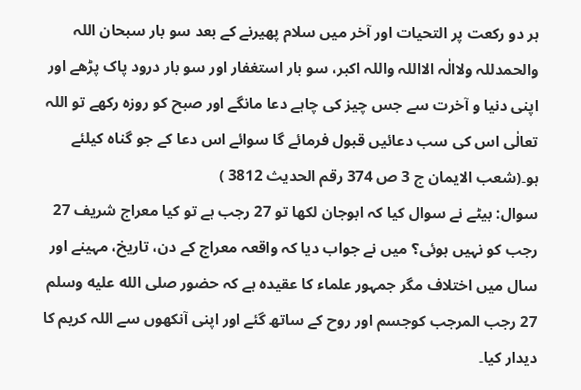ہر دو رکعت پر التحیات اور آخر میں سلام پھیرنے کے بعد سو بار سبحان اللہ والحمدللہ ولاالٰہ الااللہ واللہ اکبر، سو بار استغفار اور سو بار درود پاک پڑھے اور اپنی دنیا و آخرت سے جس چیز کی چاہے دعا مانگے اور صبح کو روزہ رکھے تو اللہ تعالٰی اس کی سب دعائیں قبول فرمائے گا سوائے اس دعا کے جو گناہ کیلئے ہو۔(شعب الایمان ج 3 ص 374 رقم الحدیث 3812 )
سوال: بیٹے نے سوال کیا کہ ابوجان لکھا تو 27 رجب ہے تو کیا معراج شریف 27 رجب کو نہیں ہوئی؟ میں نے جواب دیا کہ واقعہ معراج کے دن، تاریخ، مہینے اور سال میں اختلاف مگر جمہور علماء کا عقیدہ ہے کہ حضور صلى الله عليه وسلم 27 رجب المرجب کوجسم اور روح کے ساتھ گئے اور اپنی آنکھوں سے اللہ کریم کا دیدار کیا۔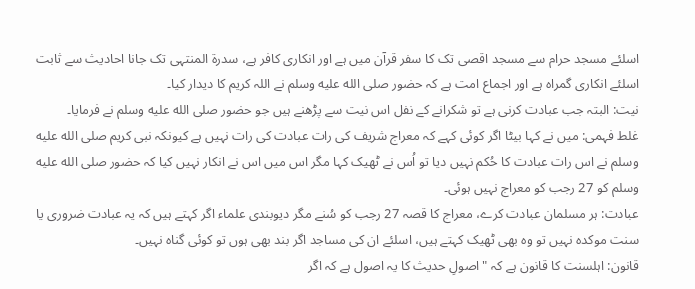اسلئے مسجد حرام سے مسجد اقصی تک کا سفر قرآن میں ہے اور انکاری کافر ہے، سدرۃ المنتہی تک جانا احادیث سے ثابت اسلئے انکاری گمراہ ہے اور اجماع امت ہے کہ حضور صلى الله عليه وسلم نے اللہ کریم کا دیدار کیا۔
نیت: البتہ جب عبادت کرنی ہے تو شکرانے کے نفل اس نیت سے پڑھنے ہیں جو حضور صلى الله عليه وسلم نے فرمایا۔
غلط فہمی: میں نے کہا بیٹا اگر کوئی کہے کہ معراج شریف کی رات عبادت کی رات نہیں ہے کیونکہ نبی کریم صلى الله عليه وسلم نے اس رات عبادت کا حُکم نہیں دیا تو اُس نے ٹھیک کہا مگر اس میں اس نے انکار نہیں کیا کہ حضور صلى الله عليه وسلم کو 27 رجب کو معراج نہیں ہوئی۔
عبادت: ہر مسلمان عبادت کرے، معراج کا قصہ 27 رجب کو سُنے مگر دیوبندی علماء اگر کہتے ہیں کہ یہ عبادت ضروری یا سنت موکدہ نہیں تو وہ بھی ٹھیک کہتے ہیں، اسلئے ان کی مساجد اگر بند بھی ہوں تو کوئی گناہ نہیں۔
قانون: اہلسنت کا قانون ہے کہ "اصولِ حدیث کا یہ اصول ہے کہ اگر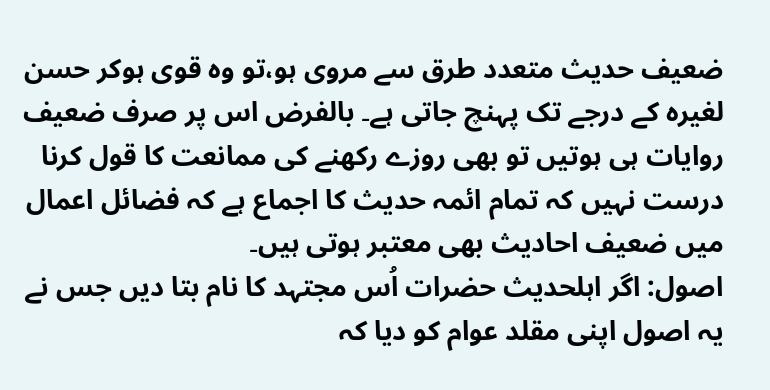ضعیف حدیث متعدد طرق سے مروی ہو،تو وہ قوی ہوکر حسن لغیرہ کے درجے تک پہنچ جاتی ہے۔ بالفرض اس پر صرف ضعیف روایات ہی ہوتیں تو بھی روزے رکھنے کی ممانعت کا قول کرنا درست نہیں کہ تمام ائمہ حدیث کا اجماع ہے کہ فضائل اعمال میں ضعیف احادیث بھی معتبر ہوتی ہیں۔
اصول: اگر اہلحدیث حضرات اُس مجتہد کا نام بتا دیں جس نے یہ اصول اپنی مقلد عوام کو دیا کہ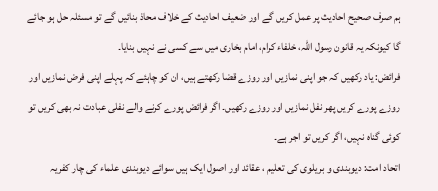ہم صرف صحیح احادیث پر عمل کریں گے اور ضعیف احادیث کے خلاف محاذ بنائیں گے تو مسئلہ حل ہو جائے گا کیونکہ یہ قانون رسول اللہ، خلفاء کرام، امام بخاری میں سے کسی نے نہیں بنایا۔
فرائض: یاد رکھیں کہ جو اپنی نمازیں اور روزے قضا رکھتے ہیں، ان کو چاہئے کہ پہلے اپنی فرض نمازیں اور روزے پورے کریں پھر نفل نمازیں اور روزے رکھیں۔ اگر فرائض پورے کرنے والے نفلی عبادت نہ بھی کریں تو کوئی گناہ نہیں، اگر کریں تو اجر ہے۔
اتحاد امت: دیوبندی و بریلوی کی تعلیم ، عقائد اور اصول ایک ہیں سوائے دیوبندی علماء کی چار کفریہ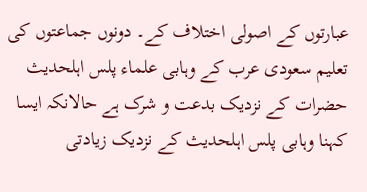عبارتوں کے اصولی اختلاف کے۔ دونوں جماعتوں کی تعلیم سعودی عرب کے وہابی علماء پلس اہلحدیث حضرات کے نزدیک بدعت و شرک ہے حالانکہ ایسا کہنا وہابی پلس اہلحدیث کے نزدیک زیادتی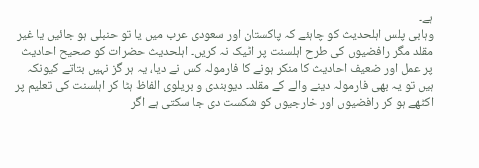ہے۔
وہابی پلس اہلحدیث کو چاہئے کہ پاکستان اور سعودی عرب میں یا تو حنبلی ہو جائیں یا غیر مقلد مگر رافضیوں کی طرح اہلسنت پر اٹیک نہ کریں۔ اہلحدیث حضرات کو صحیح احادیث پر عمل اور ضعیف احادیث کا منکر ہونے کا فارمولہ کس نے دیا، یہ ہر گز نہیں بتاتے کیونکہ ہیں تو یہ بھی فارمولہ دینے والے کے مقلد۔ دیوبندی و بریلوی الفاظ ہٹا کر اہلسنت کی تعلیم پر اکٹھے ہو کر رافضیوں اور خارجیوں کو شکست دی جا سکتی ہے اگر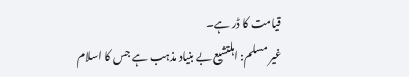قیامت کا ڈر ہے۔
غیر مسلم: اہلتشیع بے بنیاد مذہب ہے جس کا اسلام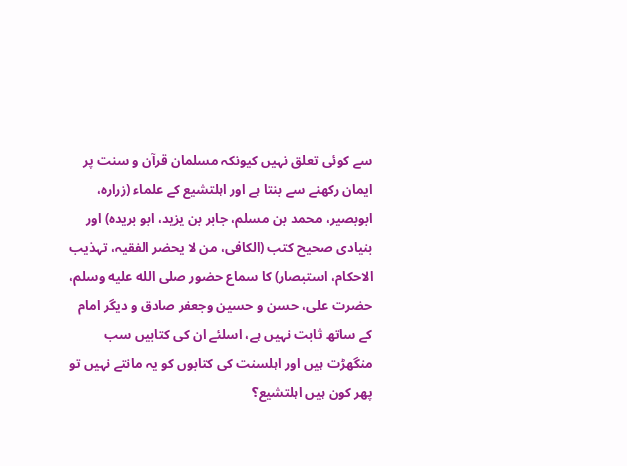سے کوئی تعلق نہیں کیونکہ مسلمان قرآن و سنت پر ایمان رکھنے سے بنتا ہے اور اہلتشیع کے علماء (زرارہ، ابوبصیر، محمد بن مسلم، جابر بن یزید، ابو بریدہ) اور بنیادی صحیح کتب (الکافی، من لا یحضر الفقیہ، تہذیب الاحکام، استبصار) کا سماع حضور صلى الله عليه وسلم، حضرت علی، حسن و حسین وجعفر صادق و دیگر امام کے ساتھ ثابت نہیں ہے، اسلئے ان کی کتابیں سب منگھڑت ہیں اور اہلسنت کی کتابوں کو یہ مانتے نہیں تو پھر کون ہیں اہلتشیع؟